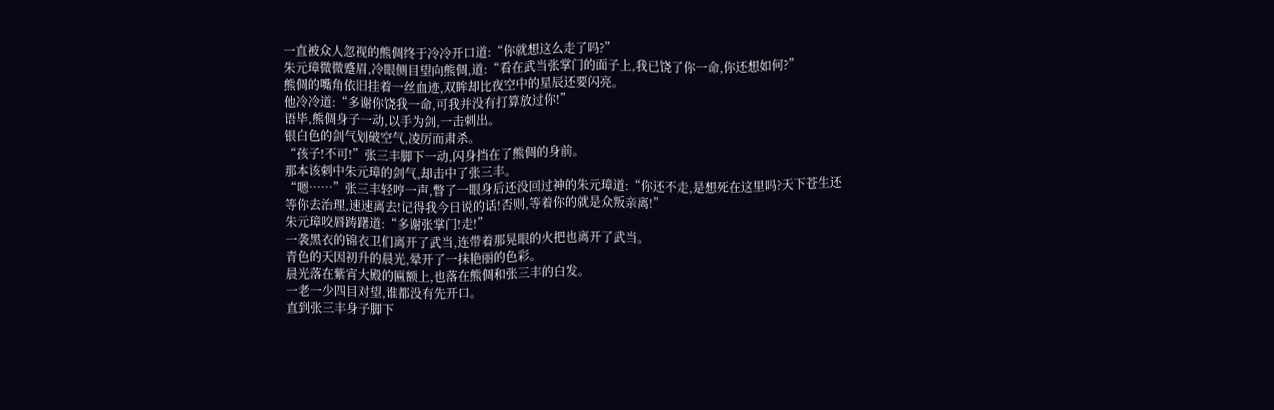一直被众人忽视的熊倜终于冷冷开口道:“你就想这么走了吗?”
朱元璋微微蹙眉,冷眼侧目望向熊倜,道:“看在武当张掌门的面子上,我已饶了你一命,你还想如何?”
熊倜的嘴角依旧挂着一丝血迹,双眸却比夜空中的星辰还要闪亮。
他冷冷道:“多谢你饶我一命,可我并没有打算放过你!”
语毕,熊倜身子一动,以手为剑,一击刺出。
银白色的剑气划破空气,凌厉而肃杀。
“孩子!不可!”张三丰脚下一动,闪身挡在了熊倜的身前。
那本该刺中朱元璋的剑气,却击中了张三丰。
“嗯……”张三丰轻哼一声,瞥了一眼身后还没回过神的朱元璋道:“你还不走,是想死在这里吗?天下苍生还等你去治理,速速离去!记得我今日说的话!否则,等着你的就是众叛亲离!”
朱元璋咬唇踌躇道:“多谢张掌门!走!”
一袭黑衣的锦衣卫们离开了武当,连带着那晃眼的火把也离开了武当。
青色的天因初升的晨光,晕开了一抹艳丽的色彩。
晨光落在紫宵大殿的匾额上,也落在熊倜和张三丰的白发。
一老一少四目对望,谁都没有先开口。
直到张三丰身子脚下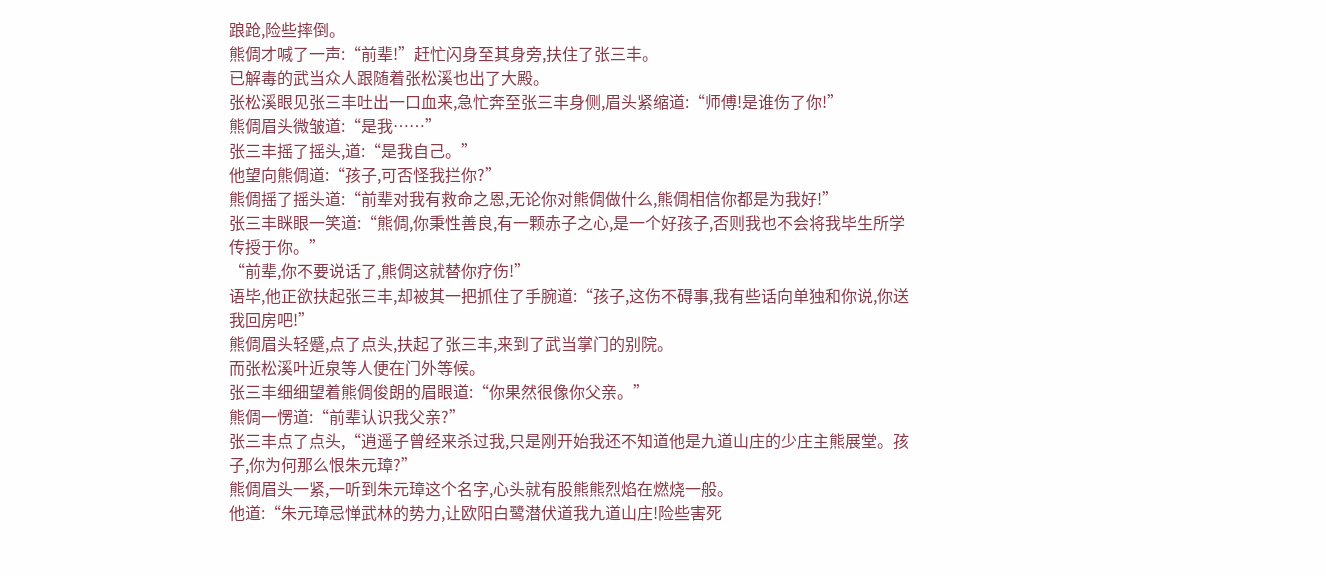踉跄,险些摔倒。
熊倜才喊了一声:“前辈!”赶忙闪身至其身旁,扶住了张三丰。
已解毒的武当众人跟随着张松溪也出了大殿。
张松溪眼见张三丰吐出一口血来,急忙奔至张三丰身侧,眉头紧缩道:“师傅!是谁伤了你!”
熊倜眉头微皱道:“是我……”
张三丰摇了摇头,道:“是我自己。”
他望向熊倜道:“孩子,可否怪我拦你?”
熊倜摇了摇头道:“前辈对我有救命之恩,无论你对熊倜做什么,熊倜相信你都是为我好!”
张三丰眯眼一笑道:“熊倜,你秉性善良,有一颗赤子之心,是一个好孩子,否则我也不会将我毕生所学传授于你。”
“前辈,你不要说话了,熊倜这就替你疗伤!”
语毕,他正欲扶起张三丰,却被其一把抓住了手腕道:“孩子,这伤不碍事,我有些话向单独和你说,你送我回房吧!”
熊倜眉头轻蹙,点了点头,扶起了张三丰,来到了武当掌门的别院。
而张松溪叶近泉等人便在门外等候。
张三丰细细望着熊倜俊朗的眉眼道:“你果然很像你父亲。”
熊倜一愣道:“前辈认识我父亲?”
张三丰点了点头,“逍遥子曾经来杀过我,只是刚开始我还不知道他是九道山庄的少庄主熊展堂。孩子,你为何那么恨朱元璋?”
熊倜眉头一紧,一听到朱元璋这个名字,心头就有股熊熊烈焰在燃烧一般。
他道:“朱元璋忌惮武林的势力,让欧阳白鹭潜伏道我九道山庄!险些害死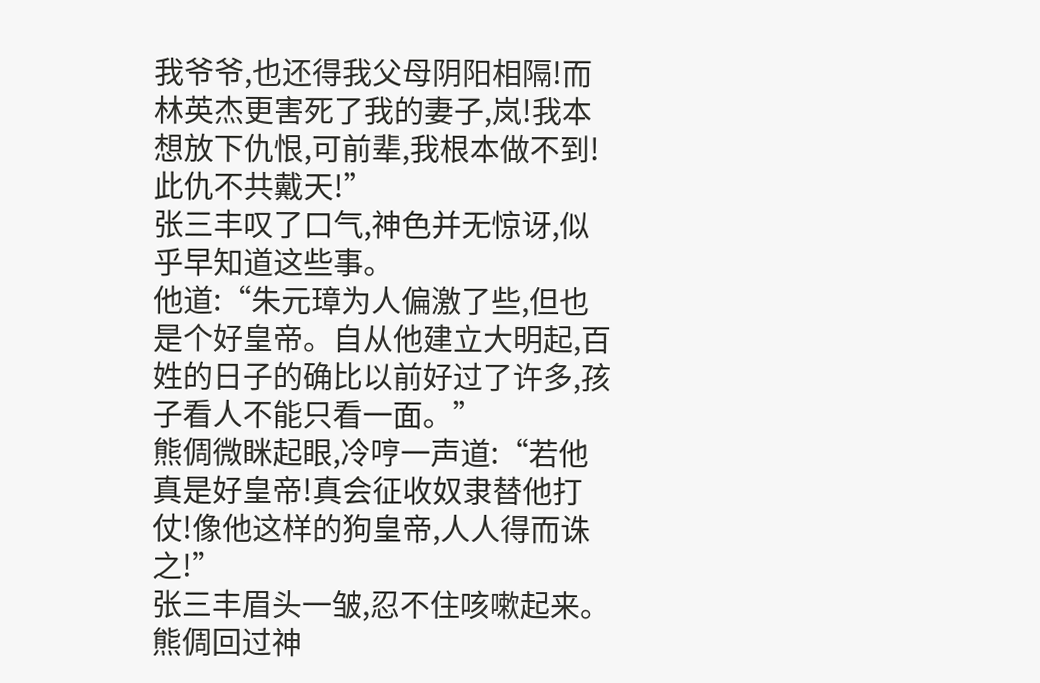我爷爷,也还得我父母阴阳相隔!而林英杰更害死了我的妻子,岚!我本想放下仇恨,可前辈,我根本做不到!此仇不共戴天!”
张三丰叹了口气,神色并无惊讶,似乎早知道这些事。
他道:“朱元璋为人偏激了些,但也是个好皇帝。自从他建立大明起,百姓的日子的确比以前好过了许多,孩子看人不能只看一面。”
熊倜微眯起眼,冷哼一声道:“若他真是好皇帝!真会征收奴隶替他打仗!像他这样的狗皇帝,人人得而诛之!”
张三丰眉头一皱,忍不住咳嗽起来。
熊倜回过神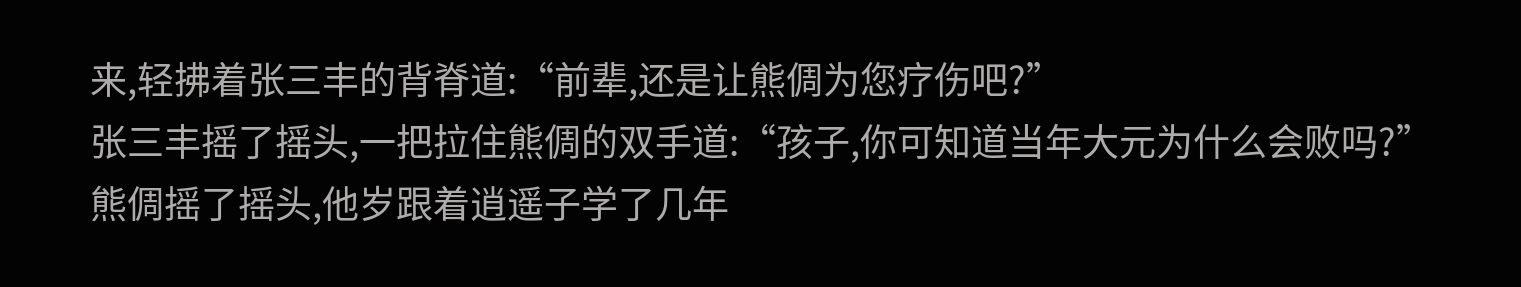来,轻拂着张三丰的背脊道:“前辈,还是让熊倜为您疗伤吧?”
张三丰摇了摇头,一把拉住熊倜的双手道:“孩子,你可知道当年大元为什么会败吗?”
熊倜摇了摇头,他岁跟着逍遥子学了几年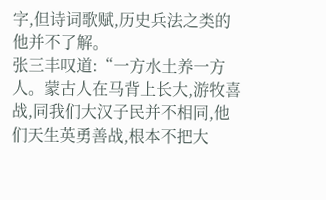字,但诗词歌赋,历史兵法之类的他并不了解。
张三丰叹道:“一方水土养一方人。蒙古人在马背上长大,游牧喜战,同我们大汉子民并不相同,他们天生英勇善战,根本不把大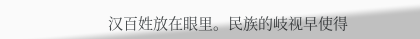汉百姓放在眼里。民族的岐视早使得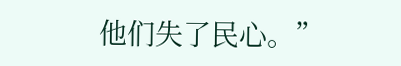他们失了民心。”